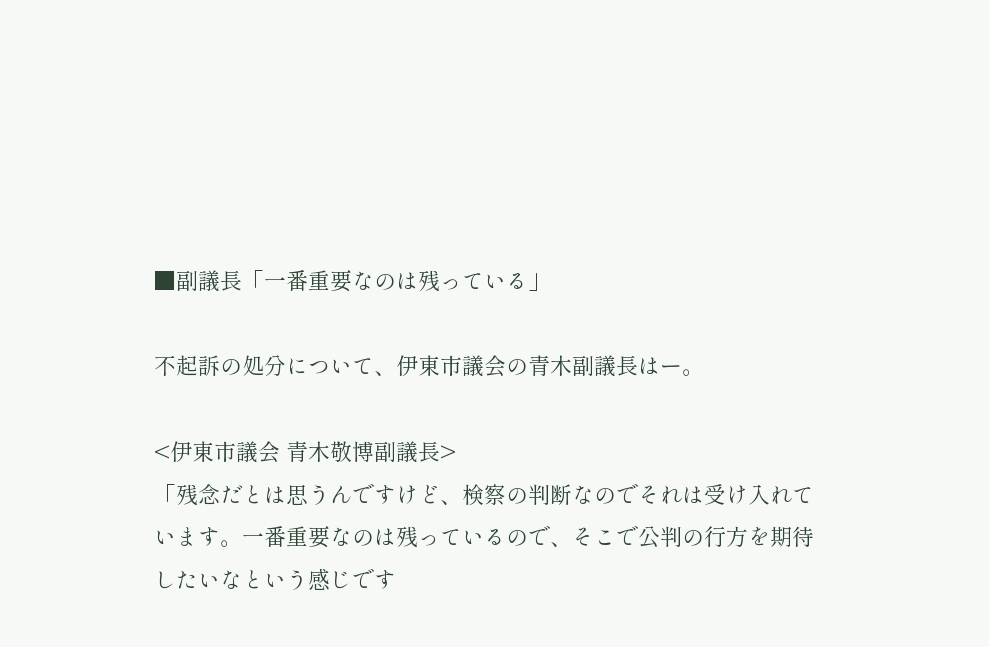■副議長「一番重要なのは残っている」

不起訴の処分について、伊東市議会の青木副議長はー。

<伊東市議会 青木敬博副議長>
「残念だとは思うんですけど、検察の判断なのでそれは受け入れています。一番重要なのは残っているので、そこで公判の行方を期待したいなという感じです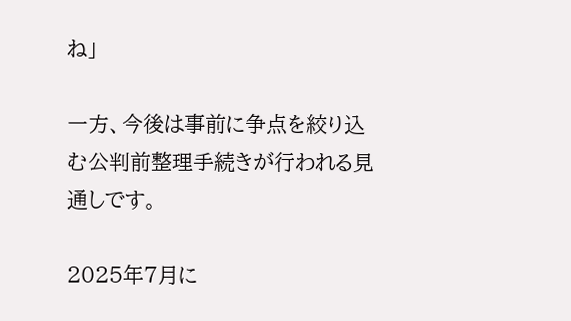ね」

一方、今後は事前に争点を絞り込む公判前整理手続きが行われる見通しです。

2025年7月に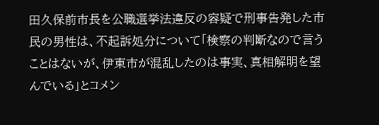田久保前市長を公職選挙法違反の容疑で刑事告発した市民の男性は、不起訴処分について「検察の判断なので言うことはないが、伊東市が混乱したのは事実、真相解明を望んでいる」とコメン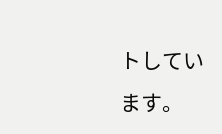トしています。